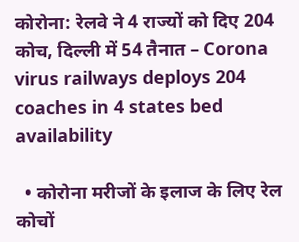कोरोना: रेलवे ने 4 राज्यों को दिए 204 कोच, दिल्ली में 54 तैनात – Corona virus railways deploys 204 coaches in 4 states bed availability

  • कोरोना मरीजों के इलाज के लिए रेल कोचों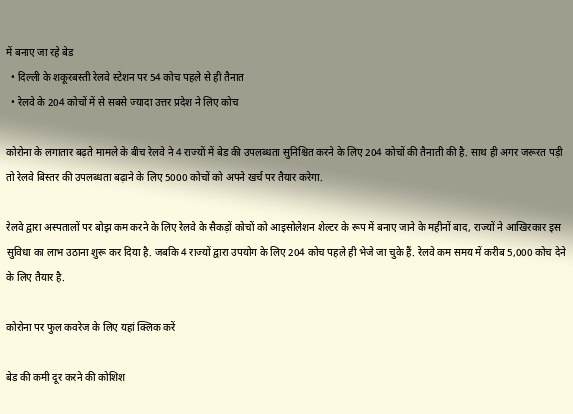में बनाए जा रहे बेड
  • दिल्ली के शकूरबस्ती रेलवे स्टेशन पर 54 कोच पहले से ही तैनात
  • रेलवे के 204 कोचों में से सबसे ज्यादा उत्तर प्रदेश ने लिए कोच

कोरोना के लगातार बढ़ते मामले के बीच रेलवे ने 4 राज्यों में बेड की उपलब्धता सुनिश्चित करने के लिए 204 कोचों की तैनाती की है. साथ ही अगर जरूरत पड़ी तो रेलवे बिस्तर की उपलब्धता बढ़ाने के लिए 5000 कोचों को अपने खर्च पर तैयार करेगा.

रेलवे द्वारा अस्पतालों पर बोझ कम करने के लिए रेलवे के सैकड़ों कोचों को आइसोलेशन शेल्टर के रूप में बनाए जाने के महीनों बाद, राज्यों ने आखिरकार इस सुविधा का लाभ उठाना शुरू कर दिया है. जबकि 4 राज्यों द्वारा उपयोग के लिए 204 कोच पहले ही भेजे जा चुके हैं. रेलवे कम समय में करीब 5,000 कोच देने के लिए तैयार है.

कोरोना पर फुल कवरेज के लि‍ए यहां क्ल‍िक करें

बेड की कमी दूर करने की कोशिश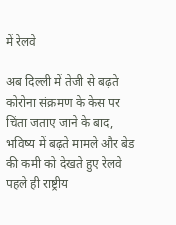में रेलवे

अब दिल्ली में तेजी से बढ़ते कोरोना संक्रमण के केस पर चिंता जताए जाने के बाद, भविष्य में बढ़ते मामले और बेड की कमी को देखते हुए रेलवे पहले ही राष्ट्रीय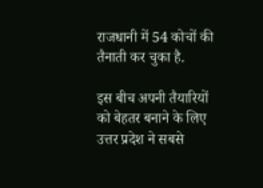राजधानी में 54 कोचों की तैनाती कर चुका है.

इस बीच अपनी तैयारियों को बेहतर बनाने के लिए उत्तर प्रदेश ने सबसे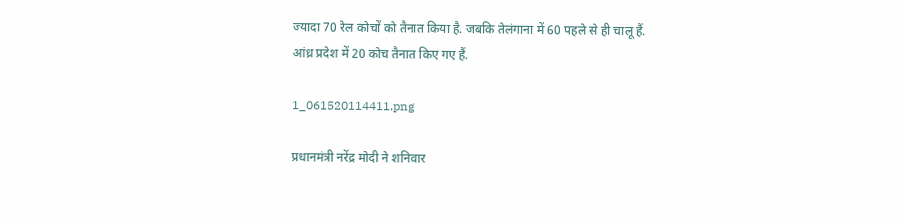ज्यादा 70 रेल कोचों को तैनात किया है. जबकि तेलंगाना में 60 पहले से ही चालू हैं. आंध्र प्रदेश में 20 कोच तैनात किए गए हैं.

1_061520114411.png

प्रधानमंत्री नरेंद्र मोदी ने शनिवार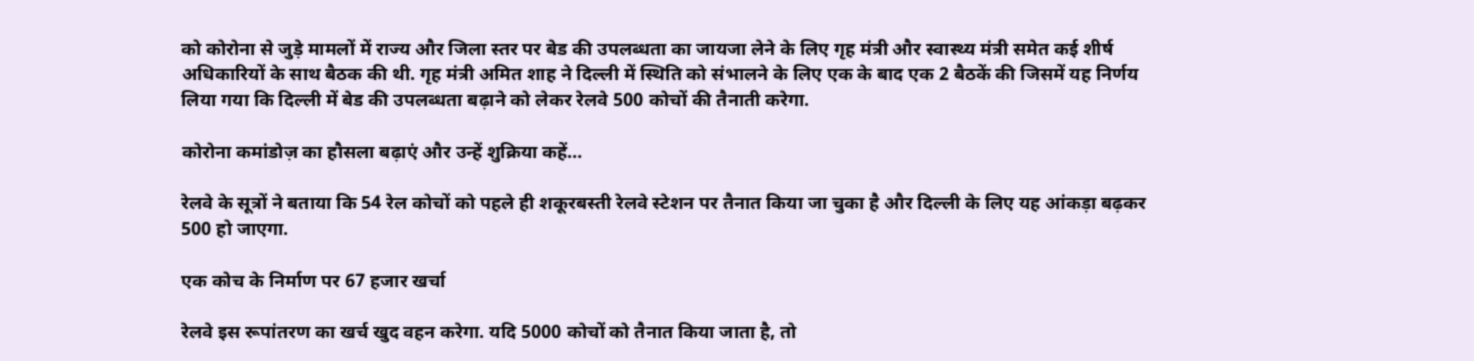को कोरोना से जुड़े मामलों में राज्य और जिला स्तर पर बेड की उपलब्धता का जायजा लेने के लिए गृह मंत्री और स्वास्थ्य मंत्री समेत कई शीर्ष अधिकारियों के साथ बैठक की थी. गृह मंत्री अमित शाह ने दिल्ली में स्थिति को संभालने के लिए एक के बाद एक 2 बैठकें की जिसमें यह निर्णय लिया गया कि दिल्ली में बेड की उपलब्धता बढ़ाने को लेकर रेलवे 500 कोचों की तैनाती करेगा.

कोरोना कमांडोज़ का हौसला बढ़ाएं और उन्हें शुक्रिया कहें…

रेलवे के सूत्रों ने बताया कि 54 रेल कोचों को पहले ही शकूरबस्ती रेलवे स्टेशन पर तैनात किया जा चुका है और दिल्ली के लिए यह आंकड़ा बढ़कर 500 हो जाएगा.

एक कोच के निर्माण पर 67 हजार खर्चा

रेलवे इस रूपांतरण का खर्च खुद वहन करेगा. यदि 5000 कोचों को तैनात किया जाता है, तो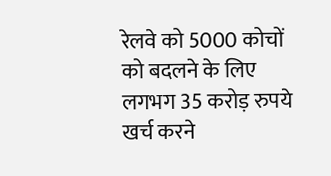रेलवे को 5000 कोचों को बदलने के लिए लगभग 35 करोड़ रुपये खर्च करने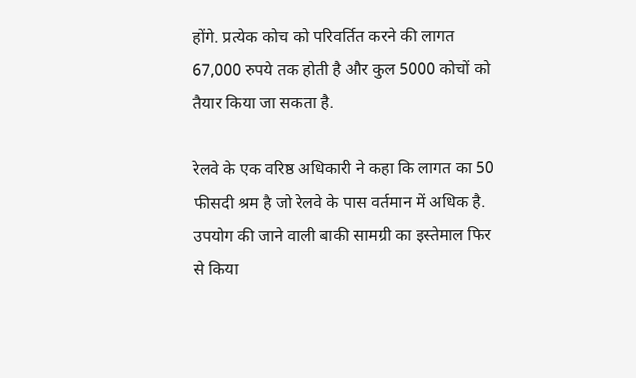होंगे. प्रत्येक कोच को परिवर्तित करने की लागत 67,000 रुपये तक होती है और कुल 5000 कोचों को तैयार किया जा सकता है.

रेलवे के एक वरिष्ठ अधिकारी ने कहा कि लागत का 50 फीसदी श्रम है जो रेलवे के पास वर्तमान में अधिक है. उपयोग की जाने वाली बाकी सामग्री का इस्तेमाल फिर से किया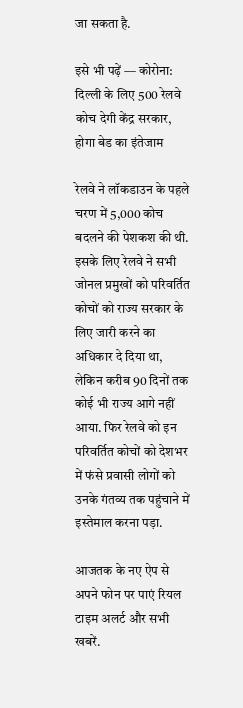जा सकता है.

इसे भी पढ़ें — कोरोना: दिल्ली के लिए 500 रेलवे कोच देगी केंद्र सरकार, होगा बेड का इंतेजाम

रेलवे ने लॉकडाउन के पहले चरण में 5,000 कोच बदलने की पेशकश की थी. इसके लिए रेलवे ने सभी जोनल प्रमुखों को परिवर्तित कोचों को राज्य सरकार के लिए जारी करने का अधिकार दे दिया था, लेकिन करीब 90 दिनों तक कोई भी राज्य आगे नहीं आया. फिर रेलवे को इन परिवर्तित कोचों को देशभर में फंसे प्रवासी लोगों को उनके गंतव्य तक पहुंचाने में इस्तेमाल करना पड़ा.

आजतक के नए ऐप से अपने फोन पर पाएं रियल टाइम अलर्ट और सभी खबरें.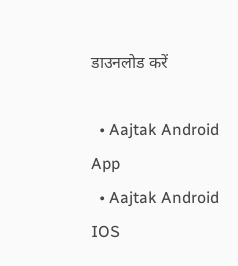डाउनलोड करें

  • Aajtak Android App
  • Aajtak Android IOS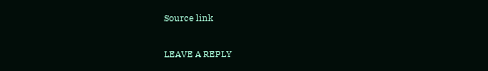Source link

LEAVE A REPLY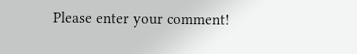Please enter your comment!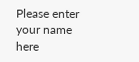Please enter your name here